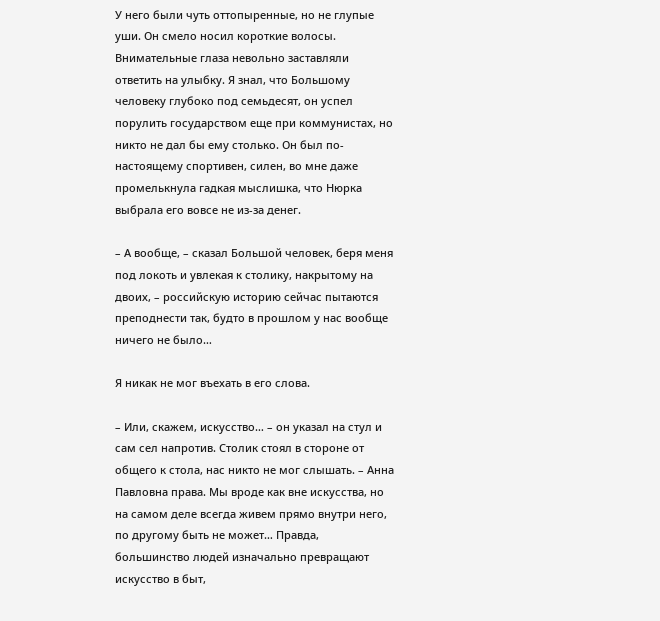У него были чуть оттопыренные, но не глупые уши. Он смело носил короткие волосы. Внимательные глаза невольно заставляли ответить на улыбку. Я знал, что Большому человеку глубоко под семьдесят, он успел порулить государством еще при коммунистах, но никто не дал бы ему столько. Он был по-настоящему спортивен, силен, во мне даже промелькнула гадкая мыслишка, что Нюрка выбрала его вовсе не из-за денег.

– А вообще, – сказал Большой человек, беря меня под локоть и увлекая к столику, накрытому на двоих, – российскую историю сейчас пытаются преподнести так, будто в прошлом у нас вообще ничего не было…

Я никак не мог въехать в его слова.

– Или, скажем, искусство… – он указал на стул и сам сел напротив. Столик стоял в стороне от общего к стола, нас никто не мог слышать. – Анна Павловна права. Мы вроде как вне искусства, но на самом деле всегда живем прямо внутри него, по другому быть не может… Правда, большинство людей изначально превращают искусство в быт,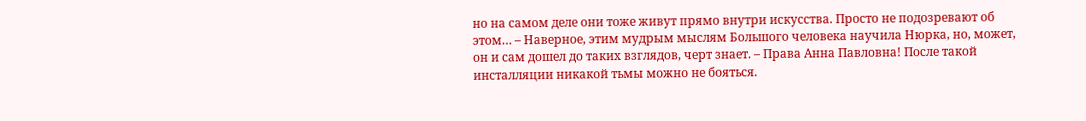но на самом деле они тоже живут прямо внутри искусства. Просто не подозревают об этом… – Наверное, этим мудрым мыслям Большого человека научила Нюрка, но, может, он и сам дошел до таких взглядов, черт знает. – Права Анна Павловна! После такой инсталляции никакой тьмы можно не бояться.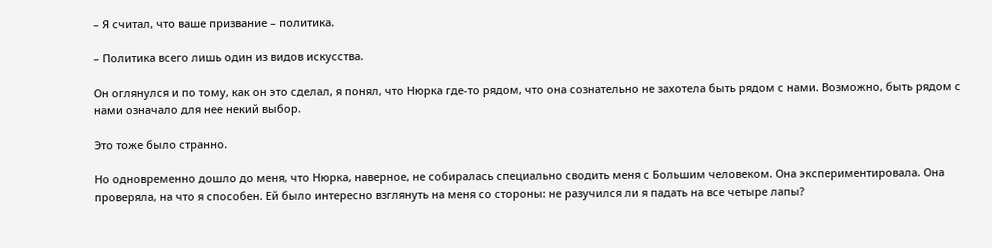– Я считал, что ваше призвание – политика.

– Политика всего лишь один из видов искусства.

Он оглянулся и по тому, как он это сделал, я понял, что Нюрка где-то рядом, что она сознательно не захотела быть рядом с нами. Возможно, быть рядом с нами означало для нее некий выбор.

Это тоже было странно.

Но одновременно дошло до меня, что Нюрка, наверное, не собиралась специально сводить меня с Большим человеком. Она экспериментировала. Она проверяла, на что я способен. Ей было интересно взглянуть на меня со стороны: не разучился ли я падать на все четыре лапы?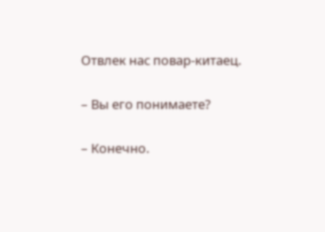Отвлек нас повар-китаец.

– Вы его понимаете?

– Конечно.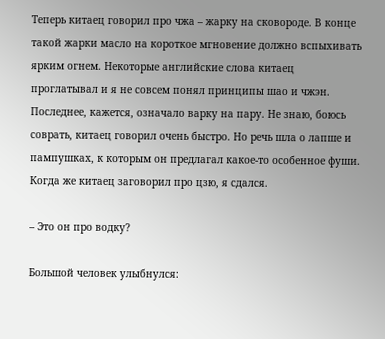Теперь китаец говорил про чжа – жарку на сковороде. В конце такой жарки масло на короткое мгновение должно вспыхивать ярким огнем. Некоторые английские слова китаец проглатывал и я не совсем понял принципы шао и чжэн. Последнее, кажется, означало варку на пару. Не знаю, боюсь соврать, китаец говорил очень быстро. Но речь шла о лапше и пампушках, к которым он предлагал какое-то особенное фуши. Когда же китаец заговорил про цзю, я сдался.

– Это он про водку?

Большой человек улыбнулся: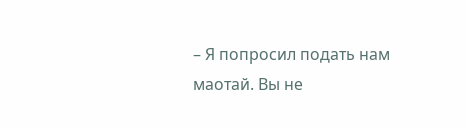– Я попросил подать нам маотай. Вы не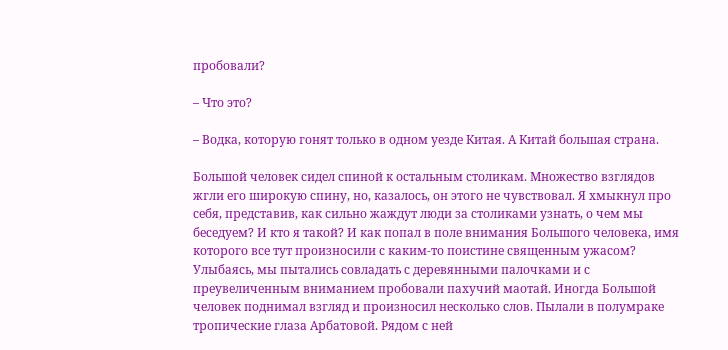пробовали?

– Что это?

– Водка, которую гонят только в одном уезде Китая. А Китай большая страна.

Большой человек сидел спиной к остальным столикам. Множество взглядов жгли его широкую спину, но, казалось, он этого не чувствовал. Я хмыкнул про себя, представив, как сильно жаждут люди за столиками узнать, о чем мы беседуем? И кто я такой? И как попал в поле внимания Большого человека, имя которого все тут произносили с каким-то поистине священным ужасом? Улыбаясь, мы пытались совладать с деревянными палочками и с преувеличенным вниманием пробовали пахучий маотай. Иногда Большой человек поднимал взгляд и произносил несколько слов. Пылали в полумраке тропические глаза Арбатовой. Рядом с ней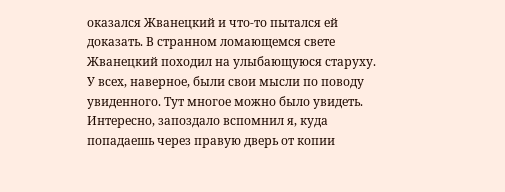оказался Жванецкий и что-то пытался ей доказать. В странном ломающемся свете Жванецкий походил на улыбающуюся старуху. У всех, наверное, были свои мысли по поводу увиденного. Тут многое можно было увидеть. Интересно, запоздало вспомнил я, куда попадаешь через правую дверь от копии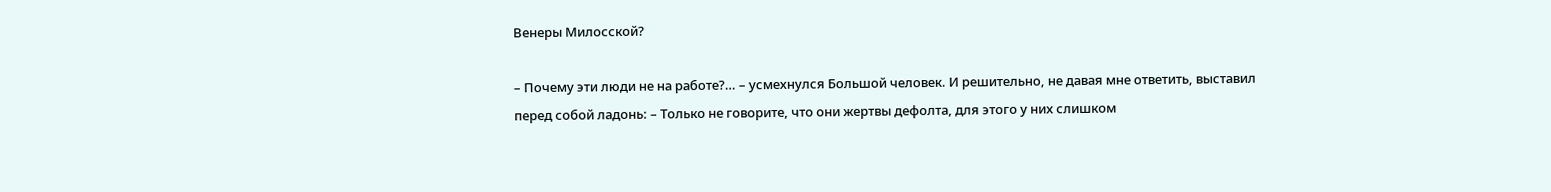Венеры Милосской?

– Почему эти люди не на работе?… – усмехнулся Большой человек. И решительно, не давая мне ответить, выставил перед собой ладонь: – Только не говорите, что они жертвы дефолта, для этого у них слишком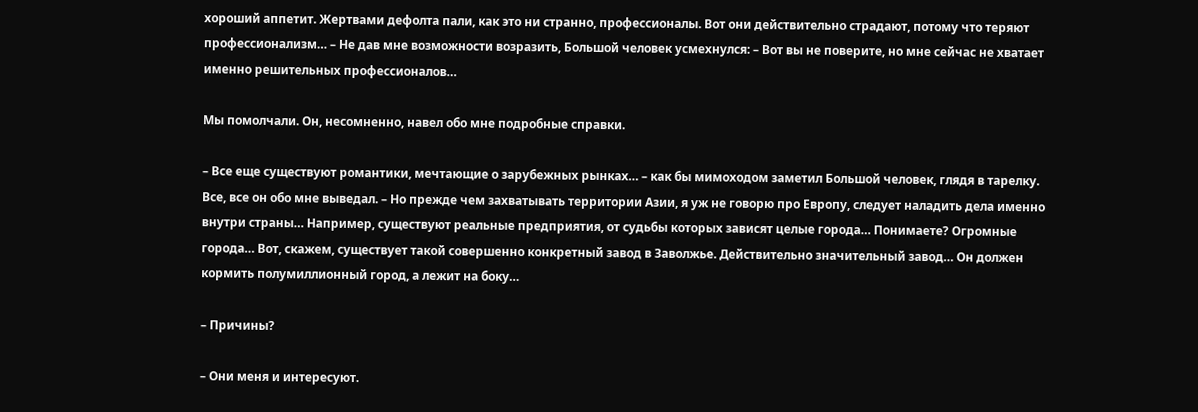хороший аппетит. Жертвами дефолта пали, как это ни странно, профессионалы. Вот они действительно страдают, потому что теряют профессионализм… – Не дав мне возможности возразить, Большой человек усмехнулся: – Вот вы не поверите, но мне сейчас не хватает именно решительных профессионалов…

Мы помолчали. Он, несомненно, навел обо мне подробные справки.

– Все еще существуют романтики, мечтающие о зарубежных рынках… – как бы мимоходом заметил Большой человек, глядя в тарелку. Все, все он обо мне выведал. – Но прежде чем захватывать территории Азии, я уж не говорю про Европу, следует наладить дела именно внутри страны… Например, существуют реальные предприятия, от судьбы которых зависят целые города… Понимаете? Огромные города… Вот, скажем, существует такой совершенно конкретный завод в Заволжье. Действительно значительный завод… Он должен кормить полумиллионный город, а лежит на боку…

– Причины?

– Они меня и интересуют.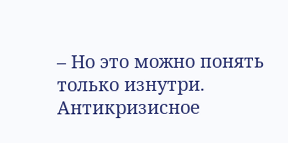– Но это можно понять только изнутри. Антикризисное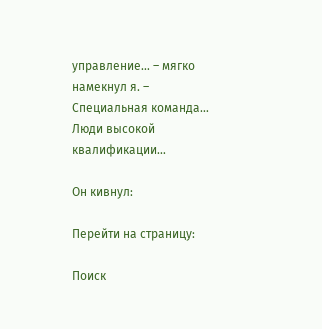управление… – мягко намекнул я. – Специальная команда… Люди высокой квалификации…

Он кивнул:

Перейти на страницу:

Поиск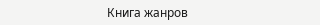Книга жанров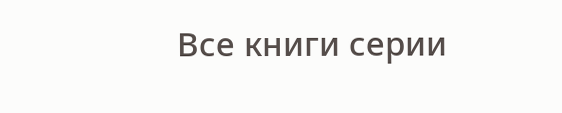Все книги серии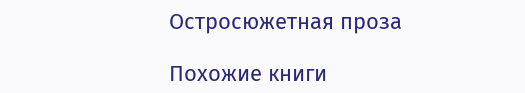Остросюжетная проза

Похожие книги